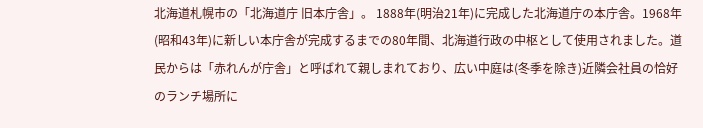北海道札幌市の「北海道庁 旧本庁舎」。 1888年(明治21年)に完成した北海道庁の本庁舎。1968年(昭和43年)に新しい本庁舎が完成するまでの80年間、北海道行政の中枢として使用されました。道民からは「赤れんが庁舎」と呼ばれて親しまれており、広い中庭は(冬季を除き)近隣会社員の恰好のランチ場所に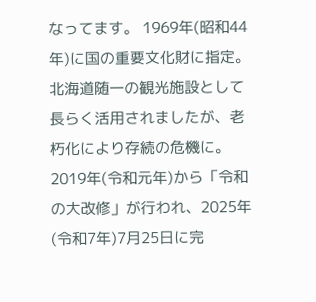なってます。 1969年(昭和44年)に国の重要文化財に指定。北海道随一の観光施設として長らく活用されましたが、老朽化により存続の危機に。2019年(令和元年)から「令和の大改修」が行われ、2025年(令和7年)7月25日に完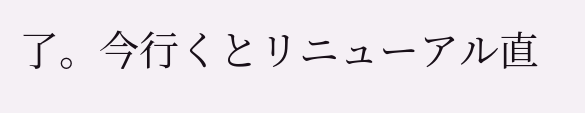了。今行くとリニューアル直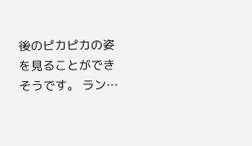後のピカピカの姿を見ることができそうです。 ラン…